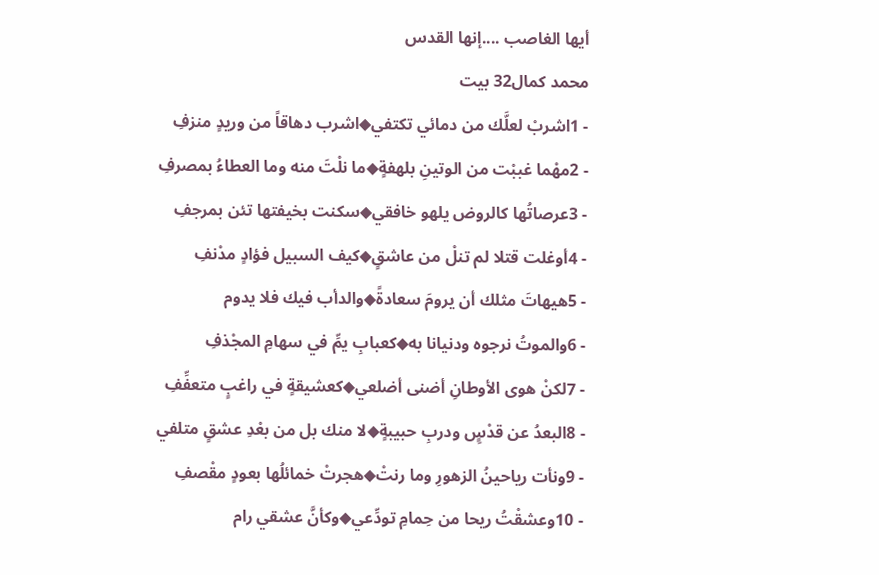أيها الغاصب ....إنها القدس
محمد كمال32 بيت
- 1اشربْ لعلَّك من دمائي تكتفي◆اشرب دهاقاً من وريدٍ منزفِ
- 2مهْما غببْت من الوتينِ بلهفةٍ◆ما نلْتَ منه وما العطاءُ بمصرفِ
- 3عرصاتُها كالروض يلهو خافقي◆سكنت بخيفتها تئن بمرجفِ
- 4أوغلت قتلا لم تنلْ من عاشقٍ◆كيف السبيل فؤادٍ مدْنفِ
- 5هيهاتَ مثلك أن يرومَ سعادةً◆والدأب فيك فلا يدوم
- 6والموتُ نرجوه ودنيانا به◆كعبابِ يمِّ في سهامِ المجْذفِ
- 7لكنْ هوى الأوطانِ أضنى أضلعي◆كعشيقةٍ في راغبٍ متعفِّفِ
- 8البعدُ عن قدْسٍِ ودربِ حبيبةٍ◆لا منك بل من بعْدِ عشقٍ متلفي
- 9ونأت رياحينُ الزهورِ وما رنتْ◆هجرتْ خمائلُها بعودٍ مقْصفِ
- 10وعشقْتُ ريحا من حِمامِ تودِّعي◆وكأنَّ عشقي رام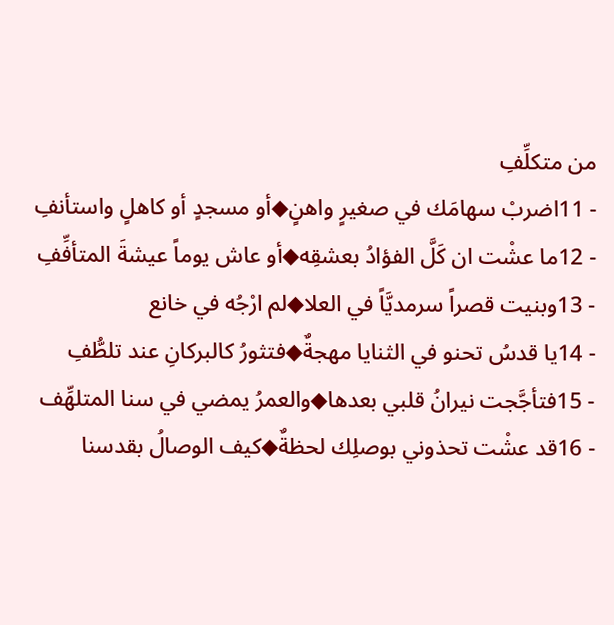من متكلِّفِ
- 11اضربْ سهامَك في صغيرٍ واهنٍ◆أو مسجدٍ أو كاهلٍ واستأنفِ
- 12ما عشْت ان كَلَّ الفؤادُ بعشقِه◆أو عاش يوماً عيشةَ المتأفِّفِ
- 13وبنيت قصراً سرمديَّاً في العلا◆لم ارْجُه في خانع
- 14يا قدسُ تحنو في الثنايا مهجةٌ◆فتثورُ كالبركانِ عند تلطُّفِ
- 15فتأجَّجت نيرانُ قلبي بعدها◆والعمرُ يمضي في سنا المتلهِّف
- 16قد عشْت تحذوني بوصلِك لحظةٌ◆كيف الوصالُ بقدسنا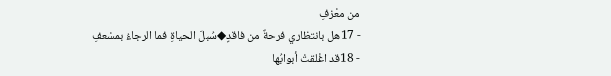من معْزفِ
- 17هل بانتظاري فرحةٌ من فاقدٍ◆سُبلَ الحياةِ فما الرجاءُ بمسْعفِ
- 18قد اغْلقتْ أبوابُها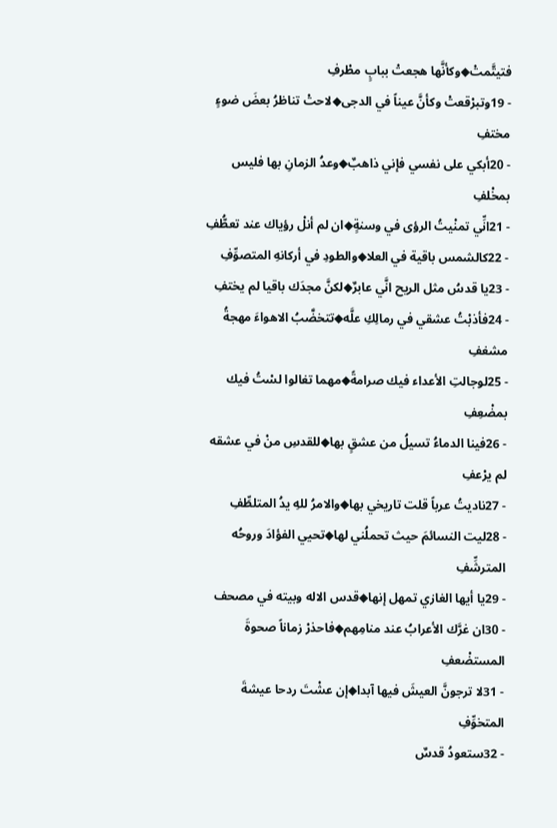فتيتَّمتْ◆وكأنَّها هجعتْ ببابٍ مطْرفِ
- 19وتبرْقعتْ وكأنَّ عيناً في الدجى◆لاحتْ تناظرُ بعضَ ضوءٍ مختفِ
- 20أبكي على نفسي فإني ذاهبٌ◆وعدُ الزمانِ بها فليس بمخْلفِ
- 21انِّي تمنْيتُ الرؤى في وسنةٍ◆ان لم أنلْ رؤياك عند تعطُّفِ
- 22كالشمس باقية في العلا◆والطودِ في أركانهِ المتصوِّفِ
- 23يا قدسُ مثل الريح انَّي عابرٌ◆لكنَّ مجدَك باقيا لم يختفِ
- 24فأذبْتُ عشقي في رمالِكِ علَّه◆تتخضَّبُ الاهواءَ مهجةُ مشغفِ
- 25لوجالتِ الأعداء فيك صرامةً◆مهما تغالوا لسْتُ فيك بمضْعِفِ
- 26فينا الدماءُ تسيلُ من عشقٍ بها◆للقدسِ منْ في عشقه لم يرْعفِ
- 27ناديتُ عرباً قلت تاريخي بها◆والامرُ للهِ يدُ المتلطِّفِ
- 28ليت النسائمَ حيث تحملُني لها◆تحيي الفؤادَ وروحُه المترشِّفِ
- 29يا أيها الغازي تمهل إنها◆قدس الاله وبيته في مصحف
- 30ان غرَّك الأعرابُ عند منامِهم◆فاحذرْ زماناً صحوةَ المستضْعفِ
- 31لا ترجونَّ العيشَ فيها آبدا◆إن عشْتَ ردحا عيشةَ المتخوِّفِ
- 32ستعودُ قدسٌ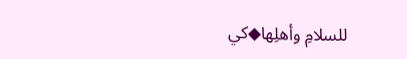للسلامِ وأهلِها◆كي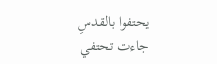يحتفوا بالقدسِ جاءت تحتفي